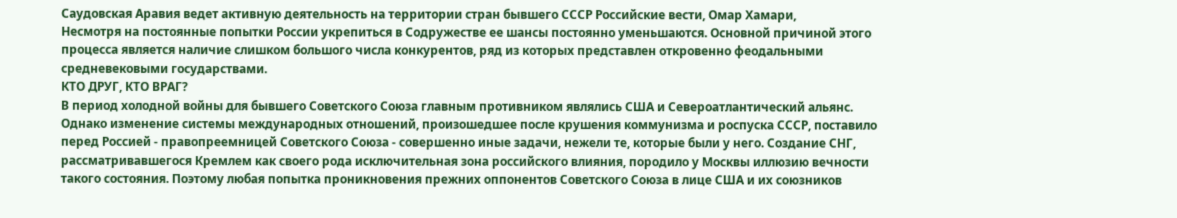Саудовская Аравия ведет активную деятельность на территории стран бывшего СССР Российские вести, Омар Хамари,
Несмотря на постоянные попытки России укрепиться в Содружестве ее шансы постоянно уменьшаются. Основной причиной этого процесса является наличие слишком большого числа конкурентов, ряд из которых представлен откровенно феодальными средневековыми государствами.
КТО ДРУГ, КТО ВРАГ?
В период холодной войны для бывшего Советского Союза главным противником являлись США и Североатлантический альянс. Однако изменение системы международных отношений, произошедшее после крушения коммунизма и роспуска СССР, поставило перед Россией - правопреемницей Советского Союза - совершенно иные задачи, нежели те, которые были у него. Создание СНГ, рассматривавшегося Кремлем как своего рода исключительная зона российского влияния, породило у Москвы иллюзию вечности такого состояния. Поэтому любая попытка проникновения прежних оппонентов Советского Союза в лице США и их союзников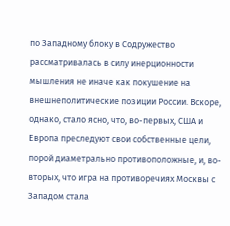по Западному блоку в Содружество рассматривалась в силу инерционности мышления не иначе как покушение на внешнеполитические позиции России. Вскоре, однако, стало ясно, что, во-первых, США и Европа преследуют свои собственные цели, порой диаметрально противоположные, и, во-вторых, что игра на противоречиях Москвы с Западом стала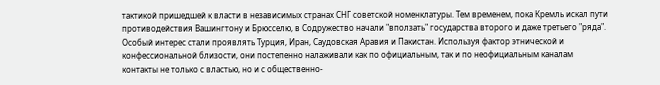тактикой пришедшей к власти в независимых странах СНГ советской номенклатуры. Тем временем, пока Кремль искал пути противодействия Вашингтону и Брюсселю, в Содружество начали "вползать" государства второго и даже третьего "ряда". Особый интерес стали проявлять Турция, Иран, Саудовская Аравия и Пакистан. Используя фактор этнической и конфессиональной близости, они постепенно налаживали как по официальным, так и по неофициальным каналам контакты не только с властью, но и с общественно-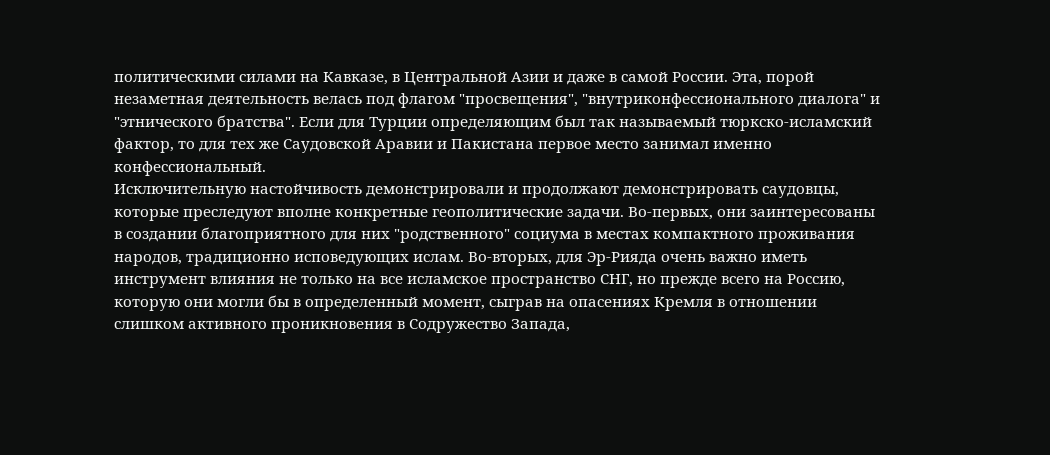политическими силами на Кавказе, в Центральной Азии и даже в самой России. Эта, порой незаметная деятельность велась под флагом "просвещения", "внутриконфессионального диалога" и "этнического братства". Если для Турции определяющим был так называемый тюркско-исламский фактор, то для тех же Саудовской Аравии и Пакистана первое место занимал именно конфессиональный.
Исключительную настойчивость демонстрировали и продолжают демонстрировать саудовцы, которые преследуют вполне конкретные геополитические задачи. Во-первых, они заинтересованы в создании благоприятного для них "родственного" социума в местах компактного проживания народов, традиционно исповедующих ислам. Во-вторых, для Эр-Рияда очень важно иметь инструмент влияния не только на все исламское пространство СНГ, но прежде всего на Россию, которую они могли бы в определенный момент, сыграв на опасениях Кремля в отношении слишком активного проникновения в Содружество Запада,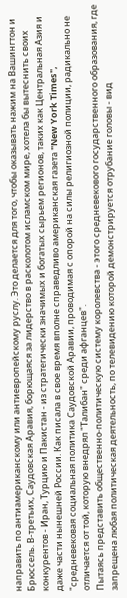направить по антиамериканскому или антиевропейскому руслу. Это делается для того, чтобы оказывать нажим на Вашингтон и Брюссель. В-третьих, Саудовская Аравия, борющаяся за лидерство в расколотом исламском мире, хотела бы вытеснить своих конкурентов - Иран, Турцию и Пакистан - из стратегически значимых и богатых сырьем регионов, таких как Центральная Азия и даже части нынешней России. Как писала в свое время вполне справедливо американская газета "New York Times", "средневековая социальная политика Саудовской Аравии, проводимая с опорой на силы религиозной полиции, радикально не отличается от той, которую внедрял "Талибан" среди афганцев".
Пытаясь представить общественно-политическую систему королевства - этого средневекового государственного образования, где запрещена любая политическая деятельность, по телевидению которой демонстрируется отрубание головы - вид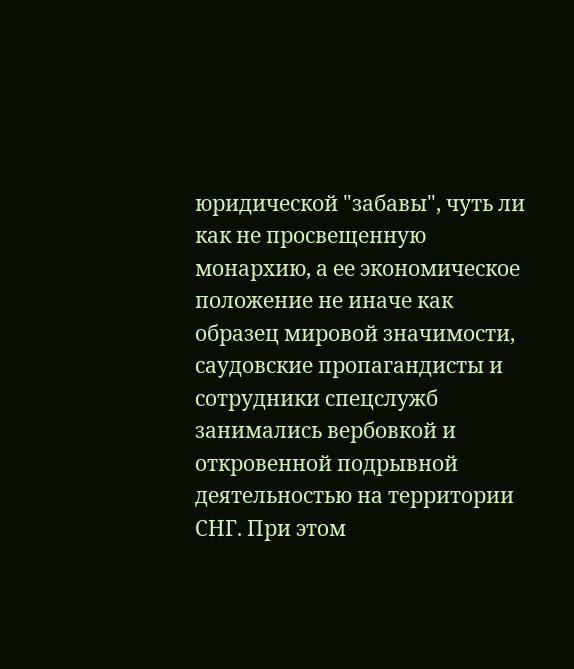юридической "забавы", чуть ли как не просвещенную монархию, а ее экономическое положение не иначе как образец мировой значимости, саудовские пропагандисты и сотрудники спецслужб занимались вербовкой и откровенной подрывной деятельностью на территории СНГ. При этом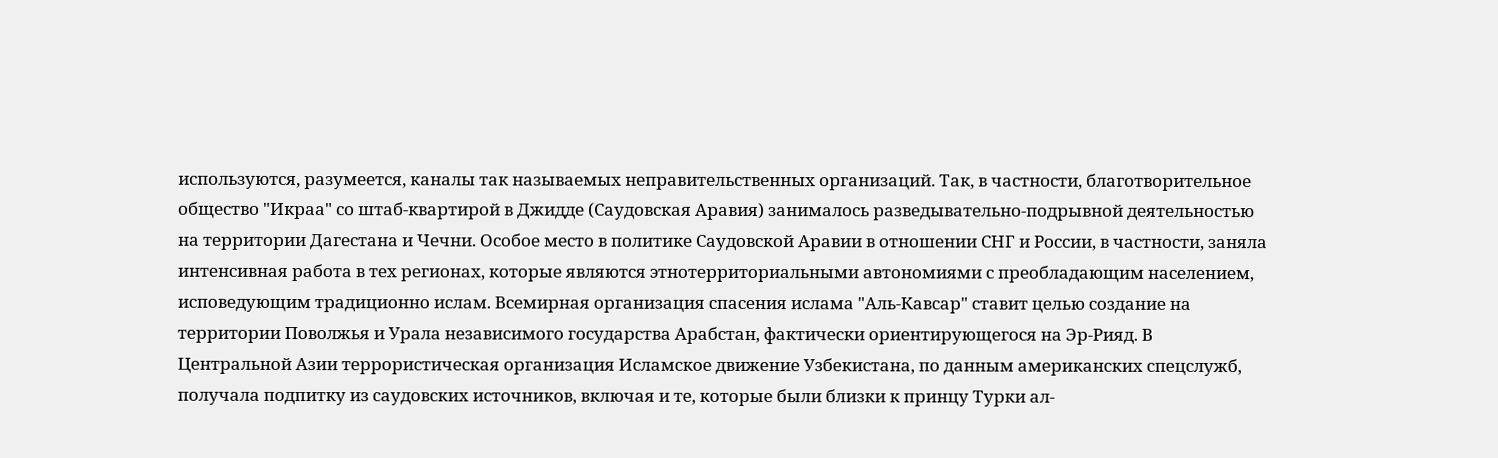используются, разумеется, каналы так называемых неправительственных организаций. Так, в частности, благотворительное общество "Икраа" со штаб-квартирой в Джидде (Саудовская Аравия) занималось разведывательно-подрывной деятельностью на территории Дагестана и Чечни. Особое место в политике Саудовской Аравии в отношении СНГ и России, в частности, заняла интенсивная работа в тех регионах, которые являются этнотерриториальными автономиями с преобладающим населением, исповедующим традиционно ислам. Всемирная организация спасения ислама "Аль-Кавсар" ставит целью создание на территории Поволжья и Урала независимого государства Арабстан, фактически ориентирующегося на Эр-Рияд. В Центральной Азии террористическая организация Исламское движение Узбекистана, по данным американских спецслужб, получала подпитку из саудовских источников, включая и те, которые были близки к принцу Турки ал-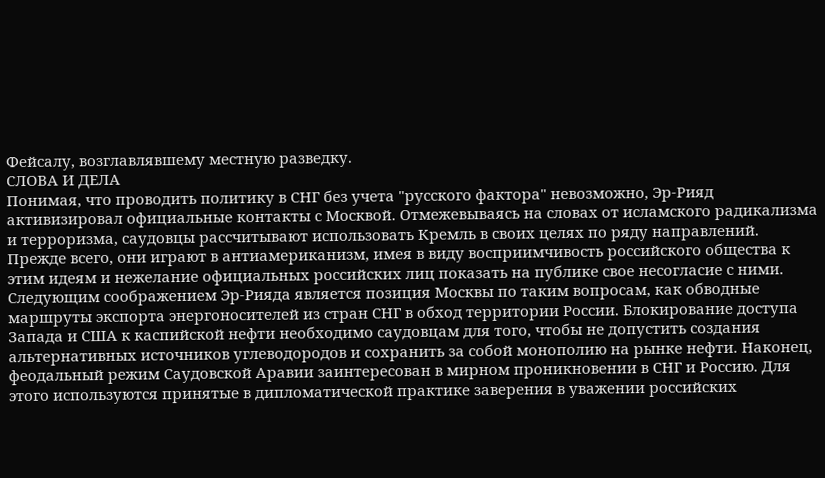Фейсалу, возглавлявшему местную разведку.
СЛОВА И ДЕЛА
Понимая, что проводить политику в СНГ без учета "русского фактора" невозможно, Эр-Рияд активизировал официальные контакты с Москвой. Отмежевываясь на словах от исламского радикализма и терроризма, саудовцы рассчитывают использовать Кремль в своих целях по ряду направлений. Прежде всего, они играют в антиамериканизм, имея в виду восприимчивость российского общества к этим идеям и нежелание официальных российских лиц показать на публике свое несогласие с ними. Следующим соображением Эр-Рияда является позиция Москвы по таким вопросам, как обводные маршруты экспорта энергоносителей из стран СНГ в обход территории России. Блокирование доступа Запада и США к каспийской нефти необходимо саудовцам для того, чтобы не допустить создания альтернативных источников углеводородов и сохранить за собой монополию на рынке нефти. Наконец, феодальный режим Саудовской Аравии заинтересован в мирном проникновении в СНГ и Россию. Для этого используются принятые в дипломатической практике заверения в уважении российских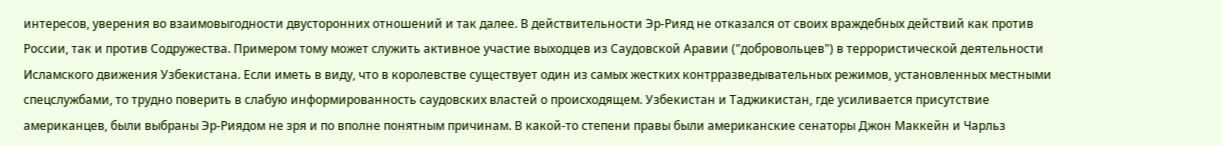интересов, уверения во взаимовыгодности двусторонних отношений и так далее. В действительности Эр-Рияд не отказался от своих враждебных действий как против России, так и против Содружества. Примером тому может служить активное участие выходцев из Саудовской Аравии ("добровольцев") в террористической деятельности Исламского движения Узбекистана. Если иметь в виду, что в королевстве существует один из самых жестких контрразведывательных режимов, установленных местными спецслужбами, то трудно поверить в слабую информированность саудовских властей о происходящем. Узбекистан и Таджикистан, где усиливается присутствие американцев, были выбраны Эр-Риядом не зря и по вполне понятным причинам. В какой-то степени правы были американские сенаторы Джон Маккейн и Чарльз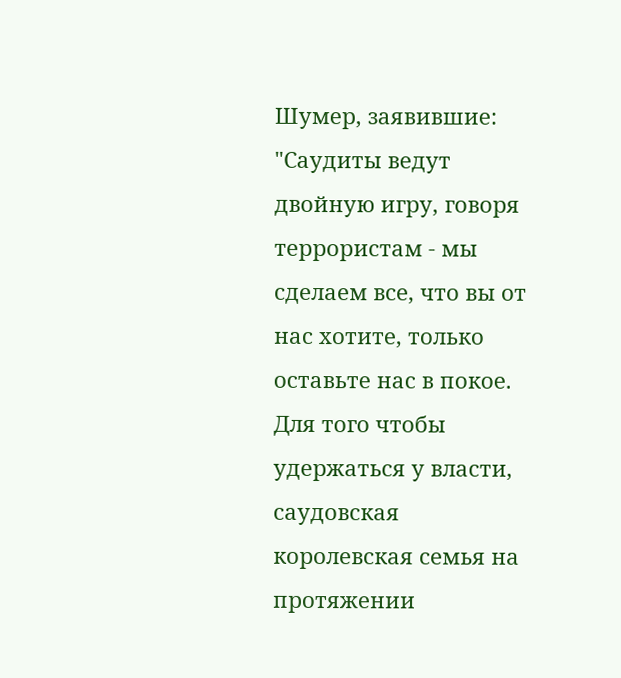Шумер, заявившие: "Саудиты ведут двойную игру, говоря террористам - мы сделаем все, что вы от нас хотите, только оставьте нас в покое. Для того чтобы удержаться у власти, саудовская королевская семья на протяжении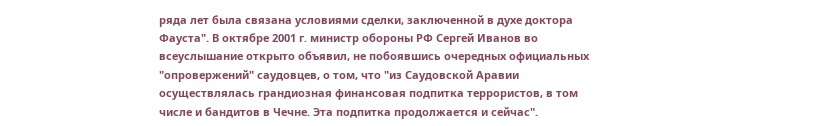ряда лет была связана условиями сделки, заключенной в духе доктора Фауста". В октябре 2001 г. министр обороны РФ Сергей Иванов во всеуслышание открыто объявил, не побоявшись очередных официальных "опровержений" саудовцев, о том, что "из Саудовской Аравии осуществлялась грандиозная финансовая подпитка террористов, в том числе и бандитов в Чечне. Эта подпитка продолжается и сейчас".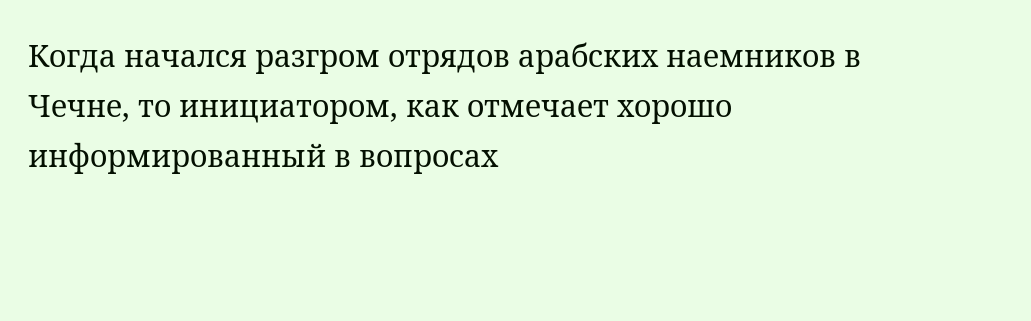Когда начался разгром отрядов арабских наемников в Чечне, то инициатором, как отмечает хорошо информированный в вопросах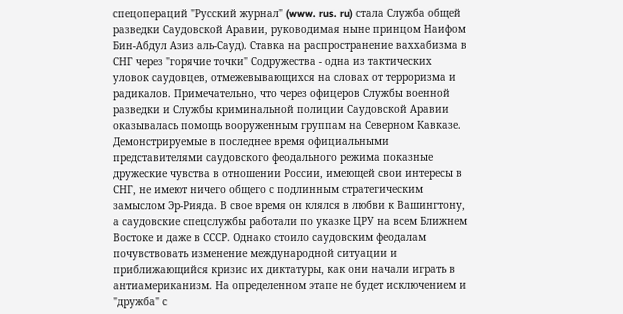спецопераций "Русский журнал" (www. rus. ru) стала Служба общей разведки Саудовской Аравии, руководимая ныне принцом Наифом Бин-Абдул Азиз аль-Сауд). Ставка на распространение ваххабизма в СНГ через "горячие точки" Содружества - одна из тактических уловок саудовцев, отмежевывающихся на словах от терроризма и радикалов. Примечательно, что через офицеров Службы военной разведки и Службы криминальной полиции Саудовской Аравии оказывалась помощь вооруженным группам на Северном Кавказе. Демонстрируемые в последнее время официальными представителями саудовского феодального режима показные дружеские чувства в отношении России, имеющей свои интересы в СНГ, не имеют ничего общего с подлинным стратегическим замыслом Эр-Рияда. В свое время он клялся в любви к Вашингтону, а саудовские спецслужбы работали по указке ЦРУ на всем Ближнем Востоке и даже в СССР. Однако стоило саудовским феодалам почувствовать изменение международной ситуации и приближающийся кризис их диктатуры, как они начали играть в антиамериканизм. На определенном этапе не будет исключением и "дружба" с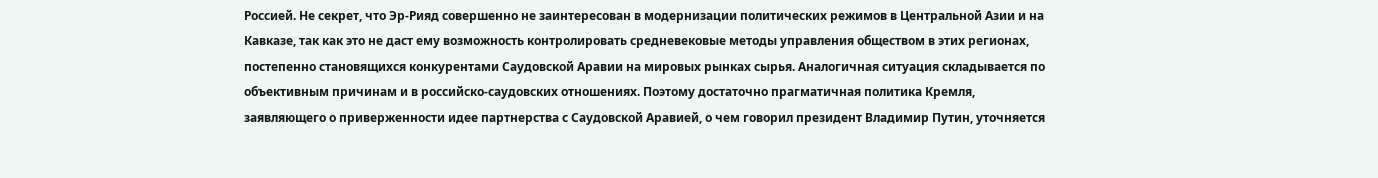Россией. Не секрет, что Эр-Рияд совершенно не заинтересован в модернизации политических режимов в Центральной Азии и на Кавказе, так как это не даст ему возможность контролировать средневековые методы управления обществом в этих регионах, постепенно становящихся конкурентами Саудовской Аравии на мировых рынках сырья. Аналогичная ситуация складывается по объективным причинам и в российско-саудовских отношениях. Поэтому достаточно прагматичная политика Кремля, заявляющего о приверженности идее партнерства с Саудовской Аравией, о чем говорил президент Владимир Путин, уточняется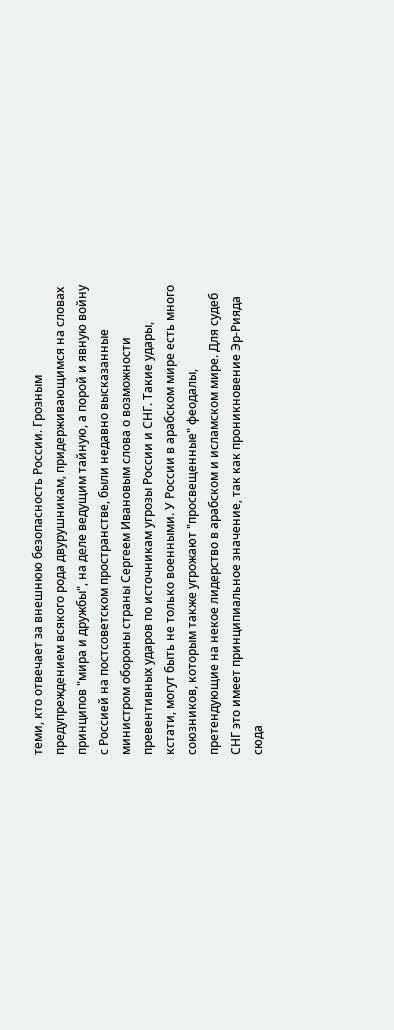теми, кто отвечает за внешнюю безопасность России. Грозным предупреждением всякого рода двурушникам, придерживающимся на словах принципов "мира и дружбы", на деле ведущим тайную, а порой и явную войну с Россией на постсоветском пространстве, были недавно высказанные министром обороны страны Сергеем Ивановым слова о возможности превентивных ударов по источникам угрозы России и СНГ. Такие удары, кстати, могут быть не только военными. У России в арабском мире есть много союзников, которым также угрожают "просвещенные" феодалы, претендующие на некое лидерство в арабском и исламском мире. Для судеб СНГ это имеет принципиальное значение, так как проникновение Эр-Рияда сюда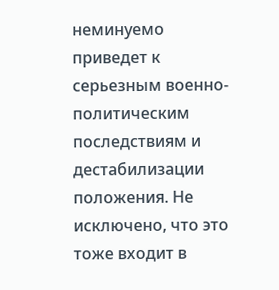неминуемо приведет к серьезным военно-политическим последствиям и дестабилизации положения. Не исключено, что это тоже входит в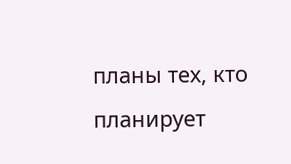планы тех, кто планирует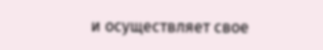и осуществляет свое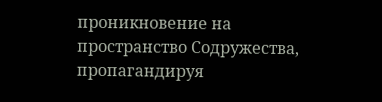проникновение на пространство Содружества, пропагандируя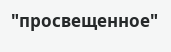"просвещенное"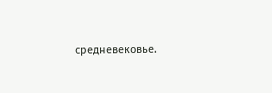средневековье.